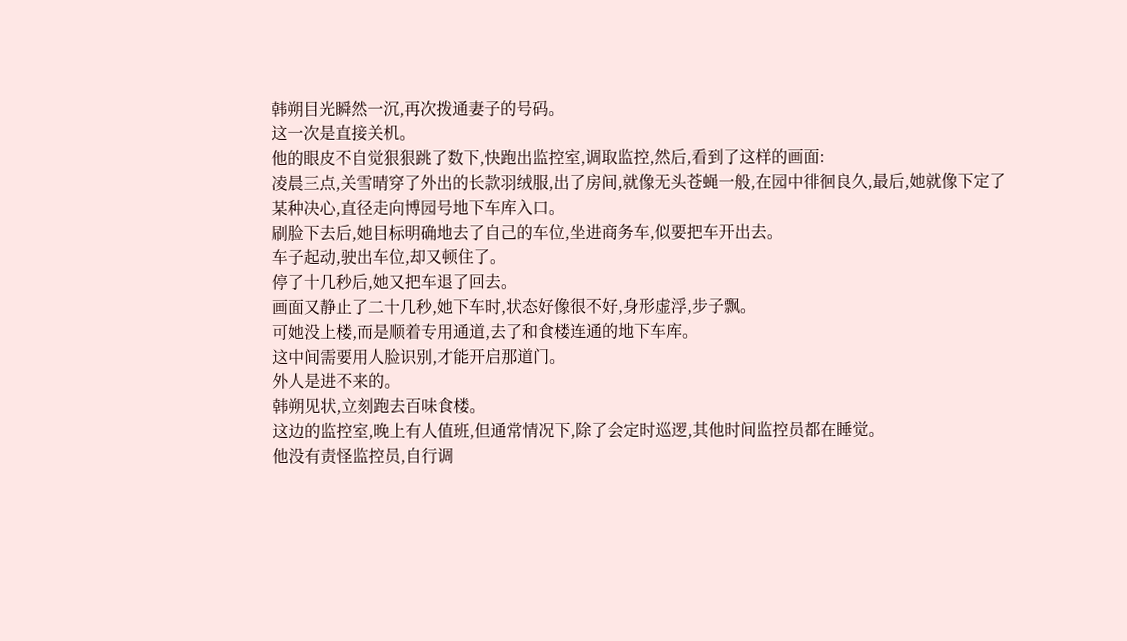韩朔目光瞬然一沉,再次拨通妻子的号码。
这一次是直接关机。
他的眼皮不自觉狠狠跳了数下,快跑出监控室,调取监控,然后,看到了这样的画面:
凌晨三点,关雪晴穿了外出的长款羽绒服,出了房间,就像无头苍蝇一般,在园中徘徊良久,最后,她就像下定了某种决心,直径走向博园号地下车库入口。
刷脸下去后,她目标明确地去了自己的车位,坐进商务车,似要把车开出去。
车子起动,驶出车位,却又顿住了。
停了十几秒后,她又把车退了回去。
画面又静止了二十几秒,她下车时,状态好像很不好,身形虚浮,步子飘。
可她没上楼,而是顺着专用通道,去了和食楼连通的地下车库。
这中间需要用人脸识别,才能开启那道门。
外人是进不来的。
韩朔见状,立刻跑去百味食楼。
这边的监控室,晚上有人值班,但通常情况下,除了会定时巡逻,其他时间监控员都在睡觉。
他没有责怪监控员,自行调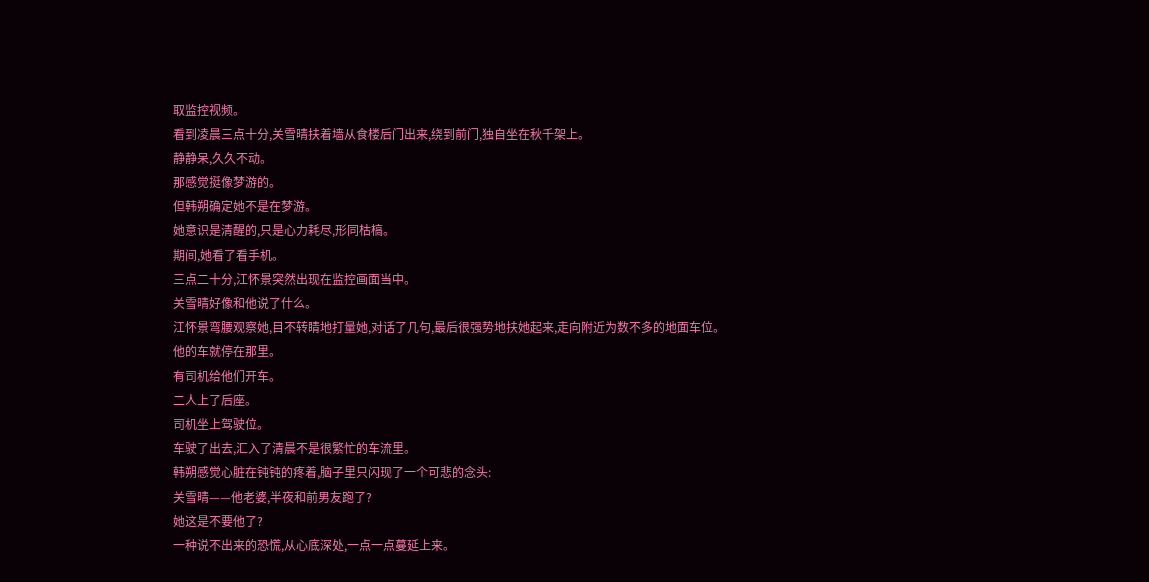取监控视频。
看到凌晨三点十分,关雪晴扶着墙从食楼后门出来,绕到前门,独自坐在秋千架上。
静静呆,久久不动。
那感觉挺像梦游的。
但韩朔确定她不是在梦游。
她意识是清醒的,只是心力耗尽,形同枯槁。
期间,她看了看手机。
三点二十分,江怀景突然出现在监控画面当中。
关雪晴好像和他说了什么。
江怀景弯腰观察她,目不转睛地打量她,对话了几句,最后很强势地扶她起来,走向附近为数不多的地面车位。
他的车就停在那里。
有司机给他们开车。
二人上了后座。
司机坐上驾驶位。
车驶了出去,汇入了清晨不是很繁忙的车流里。
韩朔感觉心脏在钝钝的疼着,脑子里只闪现了一个可悲的念头:
关雪晴——他老婆,半夜和前男友跑了?
她这是不要他了?
一种说不出来的恐慌,从心底深处,一点一点蔓延上来。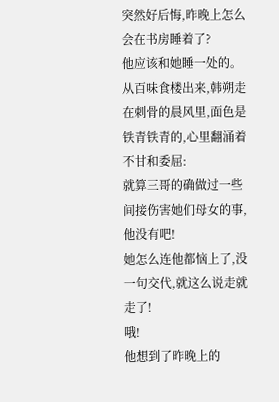突然好后悔,昨晚上怎么会在书房睡着了?
他应该和她睡一处的。
从百味食楼出来,韩朔走在刺骨的晨风里,面色是铁青铁青的,心里翻涌着不甘和委屈:
就算三哥的确做过一些间接伤害她们母女的事,他没有吧!
她怎么连他都恼上了,没一句交代,就这么说走就走了!
哦!
他想到了昨晚上的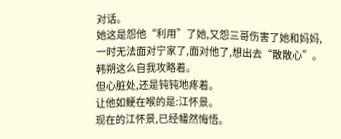对话。
她这是怨他“利用”了她,又怨三哥伤害了她和妈妈,一时无法面对宁家了,面对他了,想出去“散散心”。
韩朔这么自我攻略着。
但心脏处,还是钝钝地疼着。
让他如鲠在喉的是:江怀景。
现在的江怀景,已经幡然悔悟。